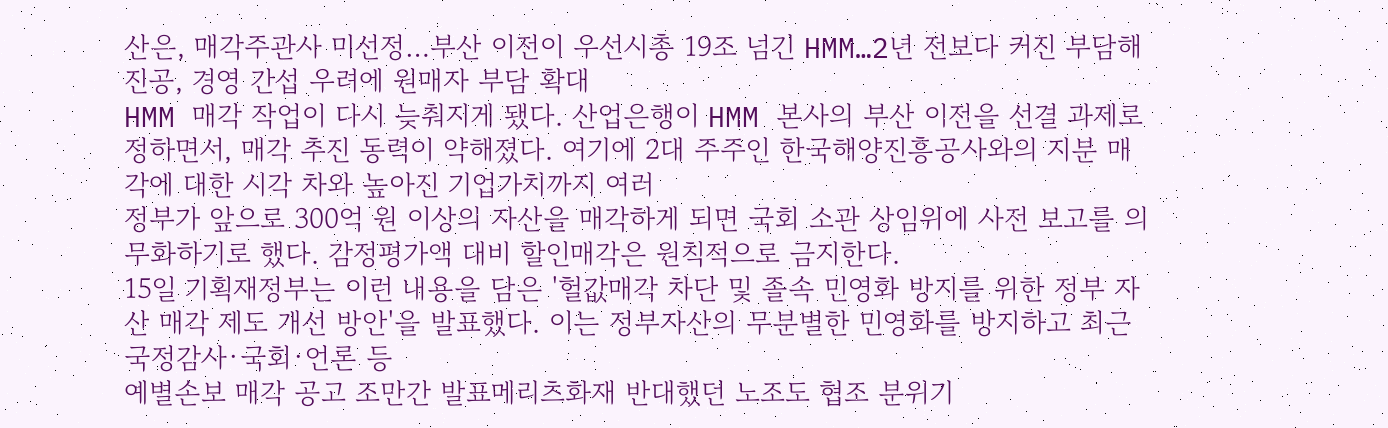산은, 매각주관사 미선정…부산 이전이 우선시총 19조 넘긴 HMM…2년 전보다 커진 부담해진공, 경영 간섭 우려에 원매자 부담 확대
HMM 매각 작업이 다시 늦춰지게 됐다. 산업은행이 HMM 본사의 부산 이전을 선결 과제로 정하면서, 매각 추진 동력이 약해졌다. 여기에 2대 주주인 한국해양진흥공사와의 지분 매각에 대한 시각 차와 높아진 기업가치까지 여러
정부가 앞으로 300억 원 이상의 자산을 매각하게 되면 국회 소관 상임위에 사전 보고를 의무화하기로 했다. 감정평가액 대비 할인매각은 원칙적으로 금지한다.
15일 기획재정부는 이런 내용을 담은 '헐값매각 차단 및 졸속 민영화 방지를 위한 정부 자산 매각 제도 개선 방안'을 발표했다. 이는 정부자산의 무분별한 민영화를 방지하고 최근 국정감사·국회·언론 등
예별손보 매각 공고 조만간 발표메리츠화재 반대했던 노조도 협조 분위기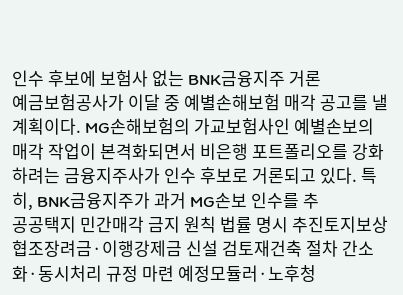인수 후보에 보험사 없는 BNK금융지주 거론
예금보험공사가 이달 중 예별손해보험 매각 공고를 낼 계획이다. MG손해보험의 가교보험사인 예별손보의 매각 작업이 본격화되면서 비은행 포트폴리오를 강화하려는 금융지주사가 인수 후보로 거론되고 있다. 특히, BNK금융지주가 과거 MG손보 인수를 추
공공택지 민간매각 금지 원칙 법률 명시 추진토지보상 협조장려금·이행강제금 신설 검토재건축 절차 간소화·동시처리 규정 마련 예정모듈러·노후청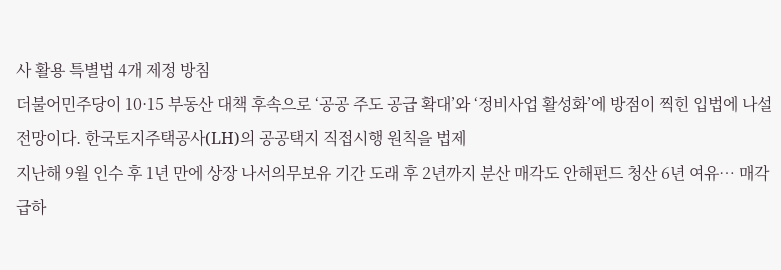사 활용 특별법 4개 제정 방침
더불어민주당이 10·15 부동산 대책 후속으로 ‘공공 주도 공급 확대’와 ‘정비사업 활성화’에 방점이 찍힌 입법에 나설 전망이다. 한국토지주택공사(LH)의 공공택지 직접시행 원칙을 법제
지난해 9월 인수 후 1년 만에 상장 나서의무보유 기간 도래 후 2년까지 분산 매각도 안해펀드 청산 6년 여유… 매각 급하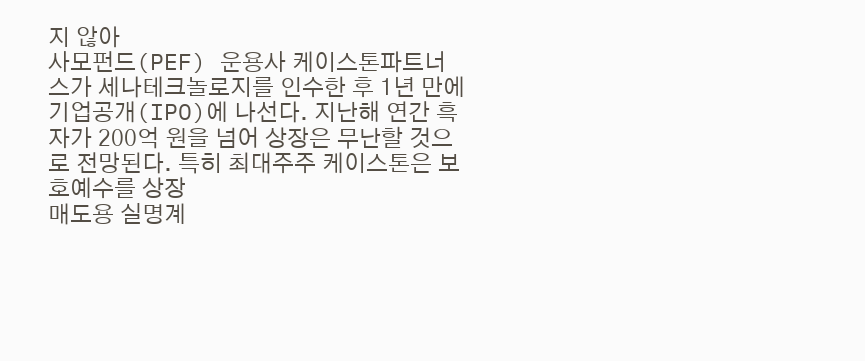지 않아
사모펀드(PEF) 운용사 케이스톤파트너스가 세나테크놀로지를 인수한 후 1년 만에 기업공개(IPO)에 나선다. 지난해 연간 흑자가 200억 원을 넘어 상장은 무난할 것으로 전망된다. 특히 최대주주 케이스톤은 보호예수를 상장
매도용 실명계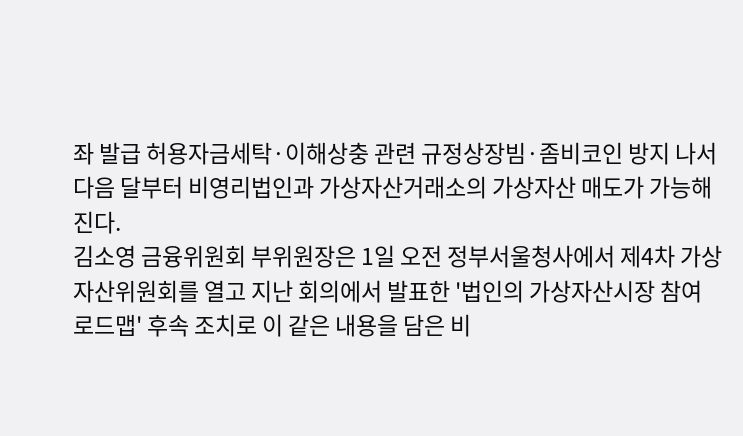좌 발급 허용자금세탁·이해상충 관련 규정상장빔·좀비코인 방지 나서
다음 달부터 비영리법인과 가상자산거래소의 가상자산 매도가 가능해진다.
김소영 금융위원회 부위원장은 1일 오전 정부서울청사에서 제4차 가상자산위원회를 열고 지난 회의에서 발표한 '법인의 가상자산시장 참여 로드맵' 후속 조치로 이 같은 내용을 담은 비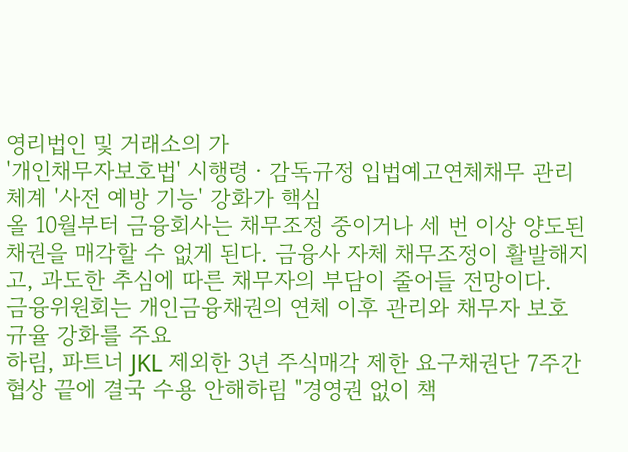영리법인 및 거래소의 가
'개인채무자보호법' 시행령ㆍ감독규정 입법예고연체채무 관리체계 '사전 예방 기능' 강화가 핵심
올 10월부터 금융회사는 채무조정 중이거나 세 번 이상 양도된 채권을 매각할 수 없게 된다. 금융사 자체 채무조정이 활발해지고, 과도한 추심에 따른 채무자의 부담이 줄어들 전망이다.
금융위원회는 개인금융채권의 연체 이후 관리와 채무자 보호 규율 강화를 주요
하림, 파트너 JKL 제외한 3년 주식매각 제한 요구채권단 7주간 협상 끝에 결국 수용 안해하림 "경영권 없이 책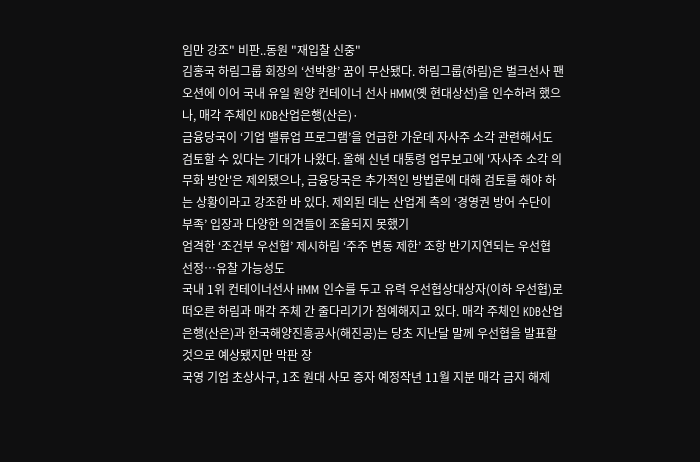임만 강조" 비판..동원 "재입찰 신중"
김홍국 하림그룹 회장의 ‘선박왕’ 꿈이 무산됐다. 하림그룹(하림)은 벌크선사 팬오션에 이어 국내 유일 원양 컨테이너 선사 HMM(옛 현대상선)을 인수하려 했으나, 매각 주체인 KDB산업은행(산은)·
금융당국이 ‘기업 밸류업 프로그램’을 언급한 가운데 자사주 소각 관련해서도 검토할 수 있다는 기대가 나왔다. 올해 신년 대통령 업무보고에 '자사주 소각 의무화 방안'은 제외됐으나, 금융당국은 추가적인 방법론에 대해 검토를 해야 하는 상황이라고 강조한 바 있다. 제외된 데는 산업계 측의 ‘경영권 방어 수단이 부족’ 입장과 다양한 의견들이 조율되지 못했기
엄격한 ‘조건부 우선협’ 제시하림 ‘주주 변동 제한’ 조항 반기지연되는 우선협 선정…유찰 가능성도
국내 1위 컨테이너선사 HMM 인수를 두고 유력 우선협상대상자(이하 우선협)로 떠오른 하림과 매각 주체 간 줄다리기가 첨예해지고 있다. 매각 주체인 KDB산업은행(산은)과 한국해양진흥공사(해진공)는 당초 지난달 말께 우선협을 발표할 것으로 예상됐지만 막판 장
국영 기업 초상사구, 1조 원대 사모 증자 예정작년 11월 지분 매각 금지 해제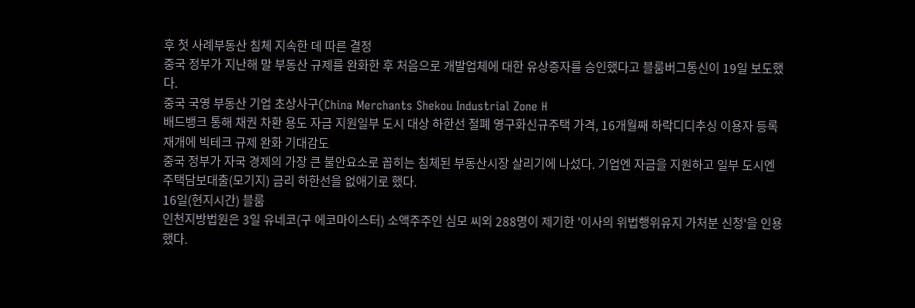후 첫 사례부동산 침체 지속한 데 따른 결정
중국 정부가 지난해 말 부동산 규제를 완화한 후 처음으로 개발업체에 대한 유상증자를 승인했다고 블룸버그통신이 19일 보도했다.
중국 국영 부동산 기업 초상사구(China Merchants Shekou Industrial Zone H
배드뱅크 통해 채권 차환 용도 자금 지원일부 도시 대상 하한선 철폐 영구화신규주택 가격, 16개월째 하락디디추싱 이용자 등록 재개에 빅테크 규제 완화 기대감도
중국 정부가 자국 경제의 가장 큰 불안요소로 꼽히는 침체된 부동산시장 살리기에 나섰다. 기업엔 자금을 지원하고 일부 도시엔 주택담보대출(모기지) 금리 하한선을 없애기로 했다.
16일(현지시간) 블룸
인천지방법원은 3일 유네코(구 에코마이스터) 소액주주인 심모 씨외 288명이 제기한 '이사의 위법행위유지 가처분 신청'을 인용했다.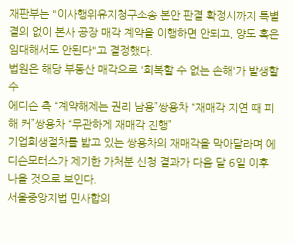재판부는 "이사행위유지청구소송 본안 판결 확정시까지 특별 결의 없이 본사 공장 매각 계약을 이행하면 안되고, 양도 혹은 임대해서도 안된다"고 결정했다.
법원은 해당 부동산 매각으로 '회복할 수 없는 손해'가 발생할 수
에디슨 측 “계약해제는 권리 남용”쌍용차 “재매각 지연 때 피해 커”쌍용차 “무관하게 재매각 진행”
기업회생절차를 밟고 있는 쌍용차의 재매각을 막아달라며 에디슨모터스가 제기한 가처분 신청 결과가 다음 달 6일 이후 나올 것으로 보인다.
서울중앙지법 민사합의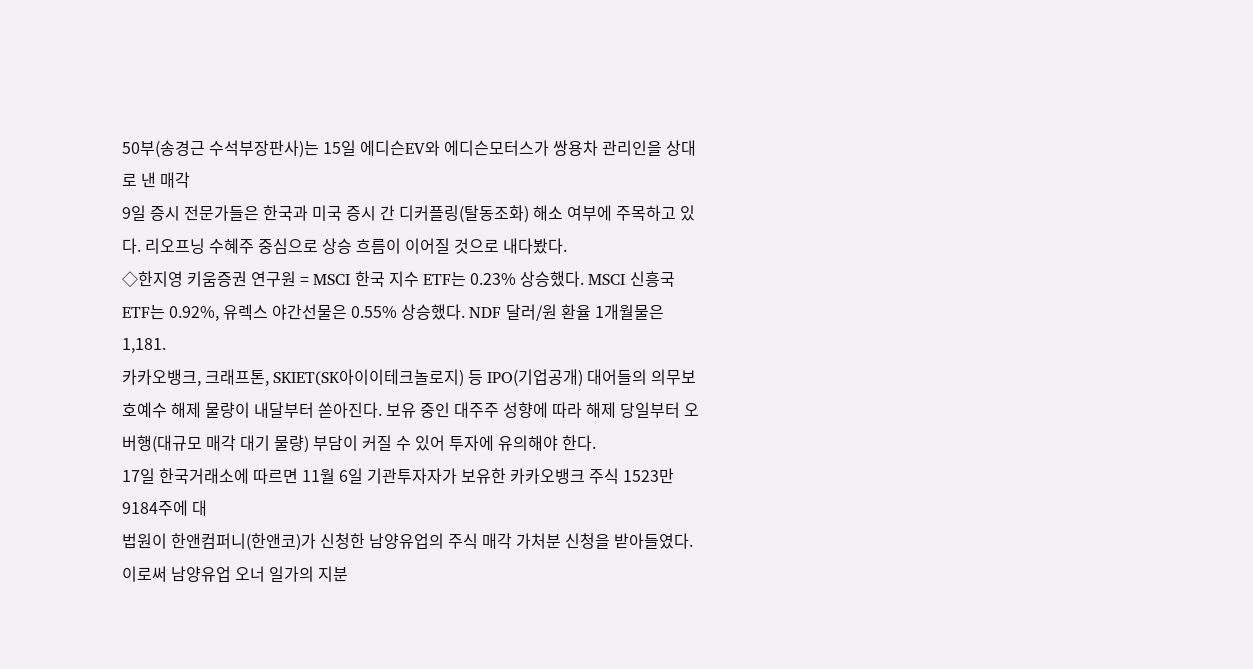50부(송경근 수석부장판사)는 15일 에디슨EV와 에디슨모터스가 쌍용차 관리인을 상대로 낸 매각
9일 증시 전문가들은 한국과 미국 증시 간 디커플링(탈동조화) 해소 여부에 주목하고 있다. 리오프닝 수혜주 중심으로 상승 흐름이 이어질 것으로 내다봤다.
◇한지영 키움증권 연구원 = MSCI 한국 지수 ETF는 0.23% 상승했다. MSCI 신흥국 ETF는 0.92%, 유렉스 야간선물은 0.55% 상승했다. NDF 달러/원 환율 1개월물은 1,181.
카카오뱅크, 크래프톤, SKIET(SK아이이테크놀로지) 등 IPO(기업공개) 대어들의 의무보호예수 해제 물량이 내달부터 쏟아진다. 보유 중인 대주주 성향에 따라 해제 당일부터 오버행(대규모 매각 대기 물량) 부담이 커질 수 있어 투자에 유의해야 한다.
17일 한국거래소에 따르면 11월 6일 기관투자자가 보유한 카카오뱅크 주식 1523만9184주에 대
법원이 한앤컴퍼니(한앤코)가 신청한 남양유업의 주식 매각 가처분 신청을 받아들였다. 이로써 남양유업 오너 일가의 지분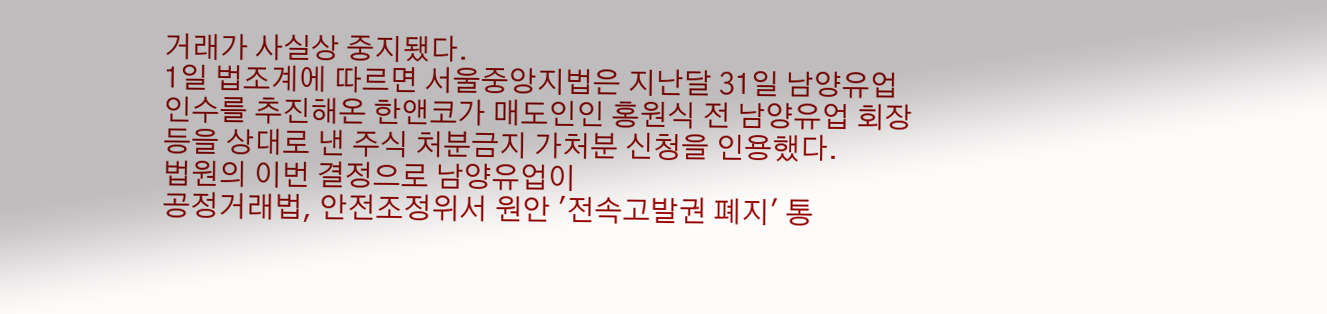거래가 사실상 중지됐다.
1일 법조계에 따르면 서울중앙지법은 지난달 31일 남양유업 인수를 추진해온 한앤코가 매도인인 홍원식 전 남양유업 회장 등을 상대로 낸 주식 처분금지 가처분 신청을 인용했다.
법원의 이번 결정으로 남양유업이
공정거래법, 안전조정위서 원안 '전속고발권 폐지' 통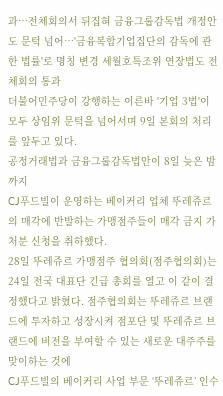과…전체회의서 뒤집혀 금융그룹감독법 개정안도 문턱 넘어…'금융복합기업집단의 감독에 관한 법률'로 명칭 변경 세월호특조위 연장법도 전체회의 통과
더불어민주당이 강행하는 이른바 '기업 3법'이 모두 상임위 문턱을 넘어서며 9일 본회의 처리를 앞두고 있다.
공정거래법과 금융그룹감독법안이 8일 늦은 밤까지
CJ푸드빌이 운영하는 베이커리 업체 뚜레쥬르의 매각에 반발하는 가맹점주들이 매각 금지 가처분 신청을 취하했다.
28일 뚜레쥬르 가맹점주 협의회(점주협의회)는 24일 전국 대표단 긴급 총회를 열고 이 같이 결정했다고 밝혔다. 점주협의회는 뚜레쥬르 브랜드에 투자하고 성장시켜 점포단 및 뚜레쥬르 브랜드에 비전을 부여할 수 있는 새로운 대주주를 맞이하는 것에
CJ푸드빌의 베이커리 사업 부문 ‘뚜레쥬르’ 인수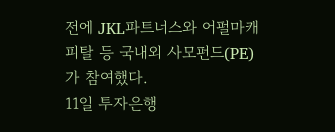전에 JKL파트너스와 어펄마캐피탈 등 국내외 사모펀드(PE)가 참여했다.
11일 투자은행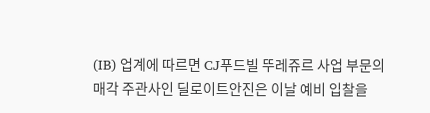(IB) 업계에 따르면 CJ푸드빌 뚜레쥬르 사업 부문의 매각 주관사인 딜로이트안진은 이날 예비 입찰을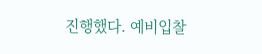진행했다. 예비입찰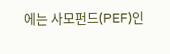에는 사모펀드(PEF)인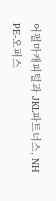어펄마캐피털과 JKL파트너스, NH PE-오퍼스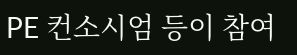PE 컨소시엄 등이 참여